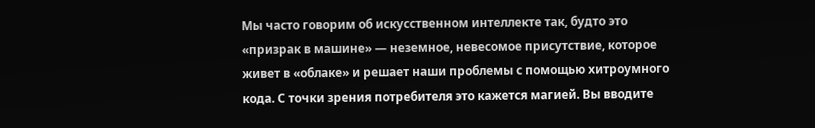Мы часто говорим об искусственном интеллекте так, будто это «призрак в машине» — неземное, невесомое присутствие, которое живет в «облаке» и решает наши проблемы с помощью хитроумного кода. С точки зрения потребителя это кажется магией. Вы вводите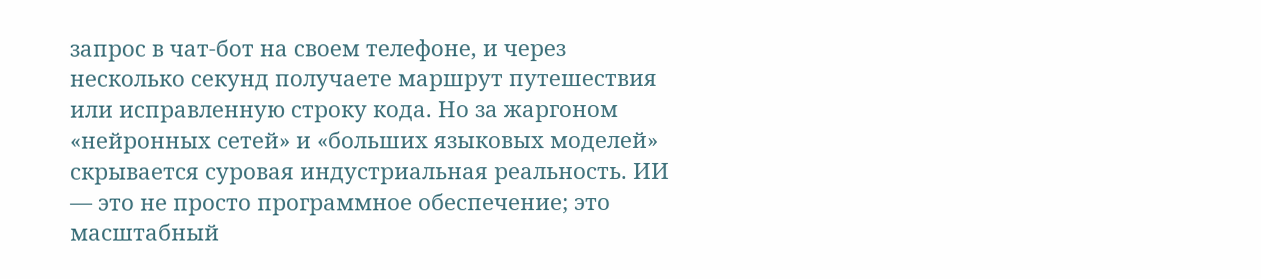запрос в чат-бот на своем телефоне, и через несколько секунд получаете маршрут путешествия или исправленную строку кода. Но за жаргоном «нейронных сетей» и «больших языковых моделей» скрывается суровая индустриальная реальность. ИИ — это не просто программное обеспечение; это масштабный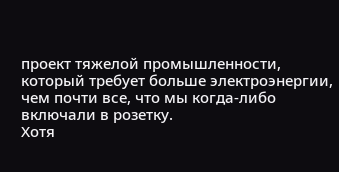проект тяжелой промышленности, который требует больше электроэнергии, чем почти все, что мы когда-либо включали в розетку.
Хотя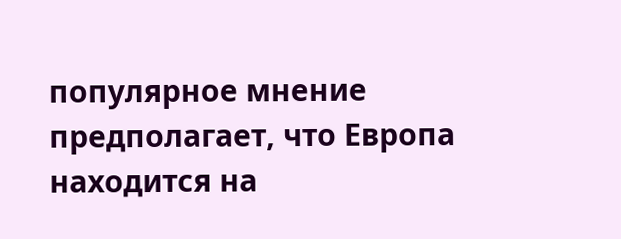популярное мнение предполагает, что Европа находится на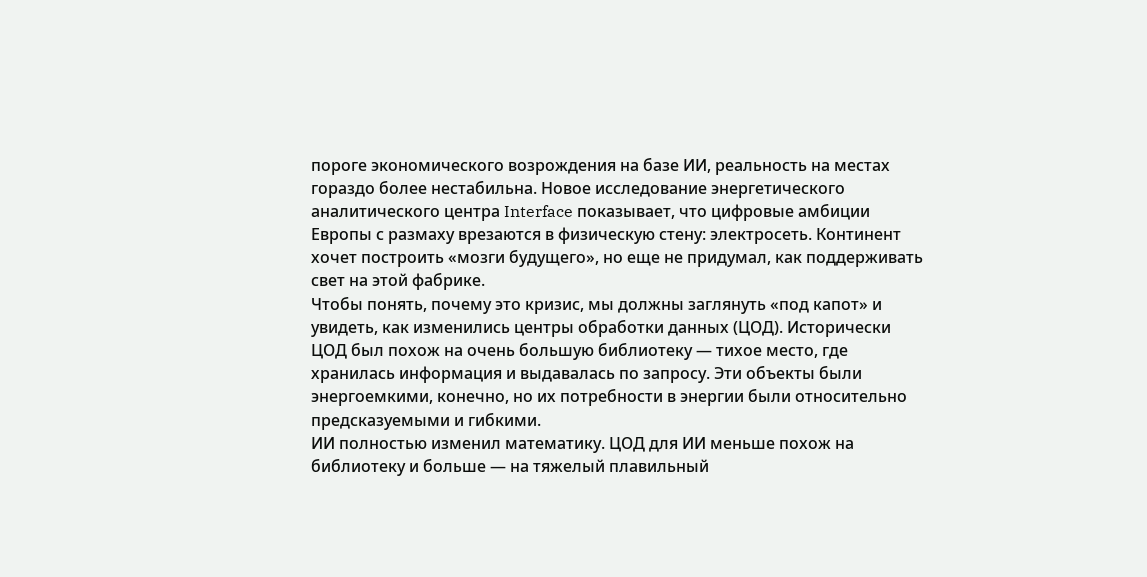пороге экономического возрождения на базе ИИ, реальность на местах гораздо более нестабильна. Новое исследование энергетического аналитического центра Interface показывает, что цифровые амбиции Европы с размаху врезаются в физическую стену: электросеть. Континент хочет построить «мозги будущего», но еще не придумал, как поддерживать свет на этой фабрике.
Чтобы понять, почему это кризис, мы должны заглянуть «под капот» и увидеть, как изменились центры обработки данных (ЦОД). Исторически ЦОД был похож на очень большую библиотеку — тихое место, где хранилась информация и выдавалась по запросу. Эти объекты были энергоемкими, конечно, но их потребности в энергии были относительно предсказуемыми и гибкими.
ИИ полностью изменил математику. ЦОД для ИИ меньше похож на библиотеку и больше — на тяжелый плавильный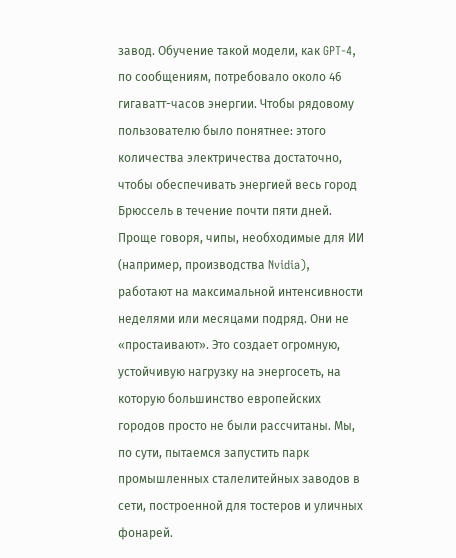завод. Обучение такой модели, как GPT-4, по сообщениям, потребовало около 46 гигаватт-часов энергии. Чтобы рядовому пользователю было понятнее: этого количества электричества достаточно, чтобы обеспечивать энергией весь город Брюссель в течение почти пяти дней.
Проще говоря, чипы, необходимые для ИИ (например, производства Nvidia), работают на максимальной интенсивности неделями или месяцами подряд. Они не «простаивают». Это создает огромную, устойчивую нагрузку на энергосеть, на которую большинство европейских городов просто не были рассчитаны. Мы, по сути, пытаемся запустить парк промышленных сталелитейных заводов в сети, построенной для тостеров и уличных фонарей.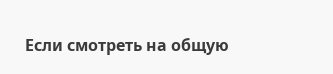Если смотреть на общую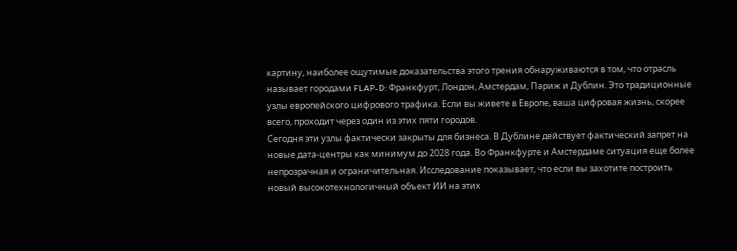картину, наиболее ощутимые доказательства этого трения обнаруживаются в том, что отрасль называет городами FLAP-D: Франкфурт, Лондон, Амстердам, Париж и Дублин. Это традиционные узлы европейского цифрового трафика. Если вы живете в Европе, ваша цифровая жизнь, скорее всего, проходит через один из этих пяти городов.
Сегодня эти узлы фактически закрыты для бизнеса. В Дублине действует фактический запрет на новые дата-центры как минимум до 2028 года. Во Франкфурте и Амстердаме ситуация еще более непрозрачная и ограничительная. Исследование показывает, что если вы захотите построить новый высокотехнологичный объект ИИ на этих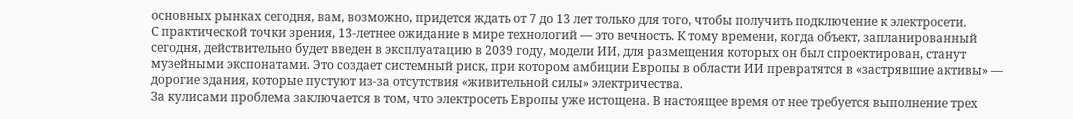основных рынках сегодня, вам, возможно, придется ждать от 7 до 13 лет только для того, чтобы получить подключение к электросети.
С практической точки зрения, 13-летнее ожидание в мире технологий — это вечность. К тому времени, когда объект, запланированный сегодня, действительно будет введен в эксплуатацию в 2039 году, модели ИИ, для размещения которых он был спроектирован, станут музейными экспонатами. Это создает системный риск, при котором амбиции Европы в области ИИ превратятся в «застрявшие активы» — дорогие здания, которые пустуют из-за отсутствия «живительной силы» электричества.
За кулисами проблема заключается в том, что электросеть Европы уже истощена. В настоящее время от нее требуется выполнение трех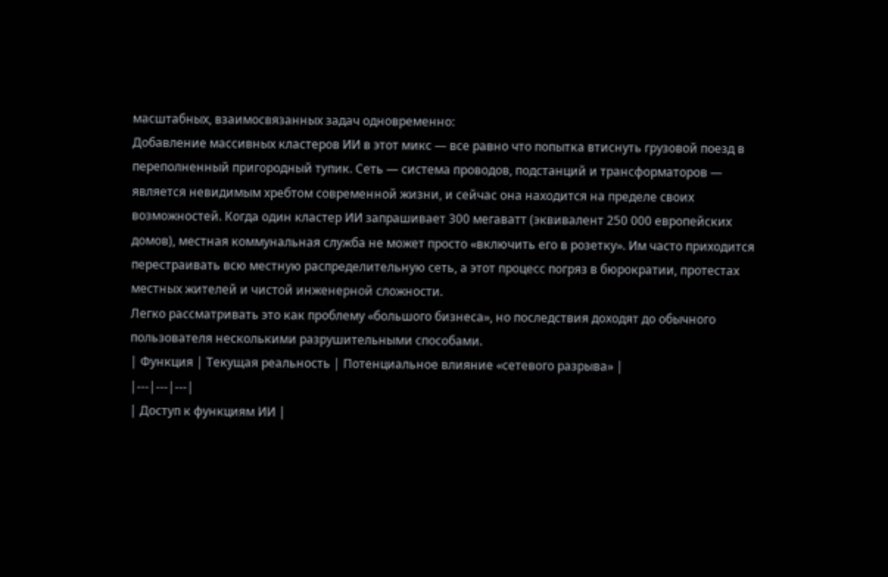масштабных, взаимосвязанных задач одновременно:
Добавление массивных кластеров ИИ в этот микс — все равно что попытка втиснуть грузовой поезд в переполненный пригородный тупик. Сеть — система проводов, подстанций и трансформаторов — является невидимым хребтом современной жизни, и сейчас она находится на пределе своих возможностей. Когда один кластер ИИ запрашивает 300 мегаватт (эквивалент 250 000 европейских домов), местная коммунальная служба не может просто «включить его в розетку». Им часто приходится перестраивать всю местную распределительную сеть, а этот процесс погряз в бюрократии, протестах местных жителей и чистой инженерной сложности.
Легко рассматривать это как проблему «большого бизнеса», но последствия доходят до обычного пользователя несколькими разрушительными способами.
| Функция | Текущая реальность | Потенциальное влияние «сетевого разрыва» |
|---|---|---|
| Доступ к функциям ИИ |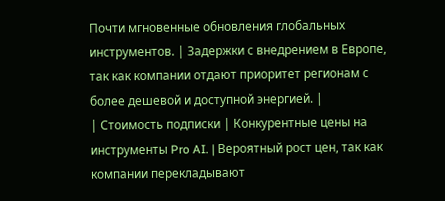Почти мгновенные обновления глобальных инструментов. | Задержки с внедрением в Европе, так как компании отдают приоритет регионам с более дешевой и доступной энергией. |
| Стоимость подписки | Конкурентные цены на инструменты Pro AI. | Вероятный рост цен, так как компании перекладывают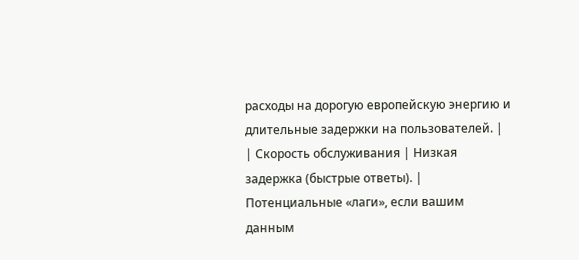расходы на дорогую европейскую энергию и длительные задержки на пользователей. |
| Скорость обслуживания | Низкая задержка (быстрые ответы). | Потенциальные «лаги», если вашим данным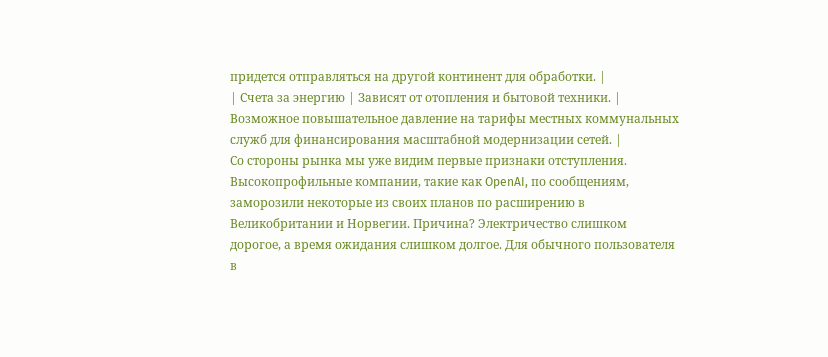придется отправляться на другой континент для обработки. |
| Счета за энергию | Зависят от отопления и бытовой техники. | Возможное повышательное давление на тарифы местных коммунальных служб для финансирования масштабной модернизации сетей. |
Со стороны рынка мы уже видим первые признаки отступления. Высокопрофильные компании, такие как OpenAI, по сообщениям, заморозили некоторые из своих планов по расширению в Великобритании и Норвегии. Причина? Электричество слишком дорогое, а время ожидания слишком долгое. Для обычного пользователя в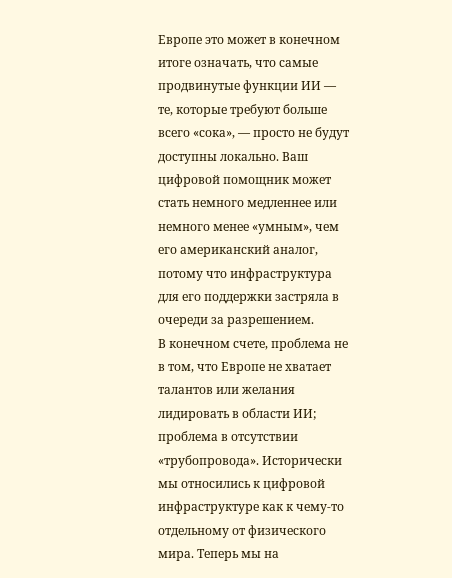Европе это может в конечном итоге означать, что самые продвинутые функции ИИ — те, которые требуют больше всего «сока», — просто не будут доступны локально. Ваш цифровой помощник может стать немного медленнее или немного менее «умным», чем его американский аналог, потому что инфраструктура для его поддержки застряла в очереди за разрешением.
В конечном счете, проблема не в том, что Европе не хватает талантов или желания лидировать в области ИИ; проблема в отсутствии «трубопровода». Исторически мы относились к цифровой инфраструктуре как к чему-то отдельному от физического мира. Теперь мы на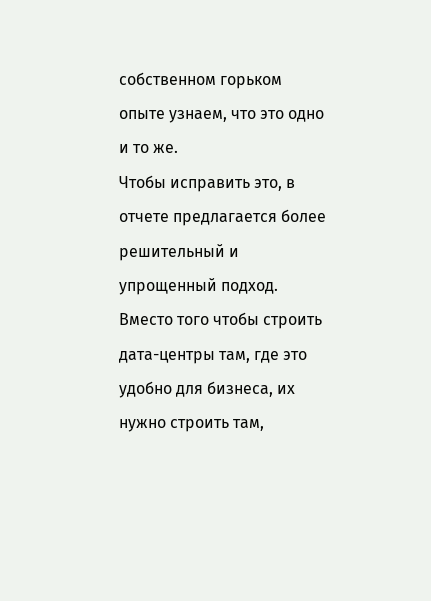собственном горьком опыте узнаем, что это одно и то же.
Чтобы исправить это, в отчете предлагается более решительный и упрощенный подход. Вместо того чтобы строить дата-центры там, где это удобно для бизнеса, их нужно строить там,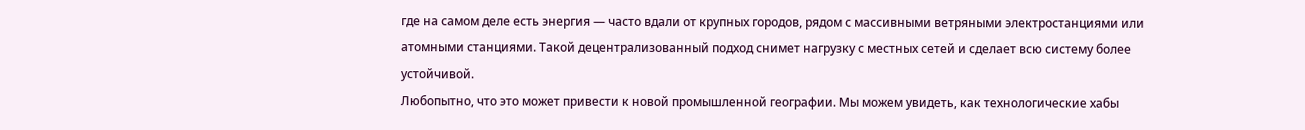где на самом деле есть энергия — часто вдали от крупных городов, рядом с массивными ветряными электростанциями или атомными станциями. Такой децентрализованный подход снимет нагрузку с местных сетей и сделает всю систему более устойчивой.
Любопытно, что это может привести к новой промышленной географии. Мы можем увидеть, как технологические хабы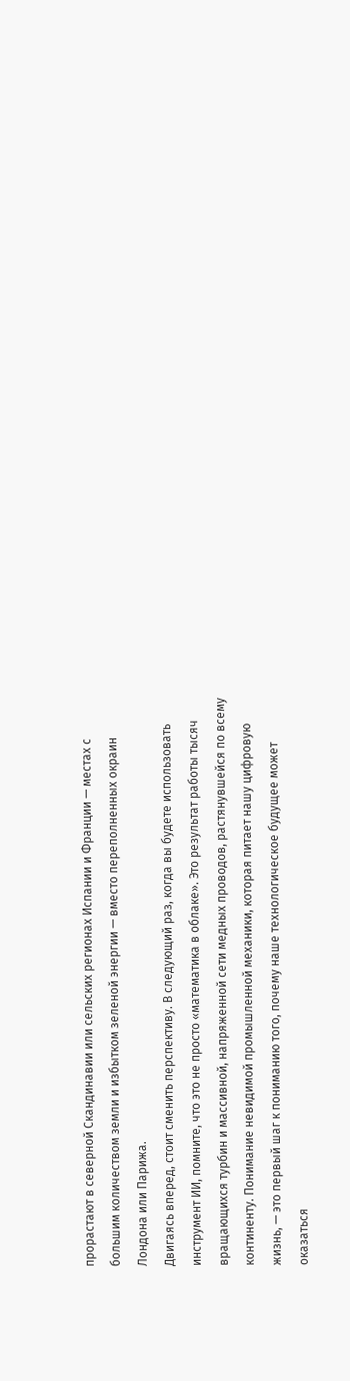прорастают в северной Скандинавии или сельских регионах Испании и Франции — местах с большим количеством земли и избытком зеленой энергии — вместо переполненных окраин Лондона или Парижа.
Двигаясь вперед, стоит сменить перспективу. В следующий раз, когда вы будете использовать инструмент ИИ, помните, что это не просто «математика в облаке». Это результат работы тысяч вращающихся турбин и массивной, напряженной сети медных проводов, растянувшейся по всему континенту. Понимание невидимой промышленной механики, которая питает нашу цифровую жизнь, — это первый шаг к пониманию того, почему наше технологическое будущее может оказаться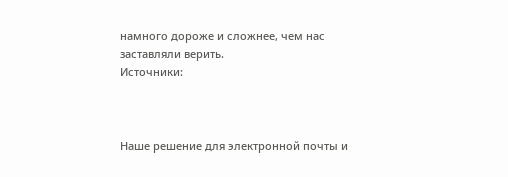намного дороже и сложнее, чем нас заставляли верить.
Источники:



Наше решение для электронной почты и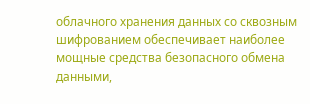облачного хранения данных со сквозным шифрованием обеспечивает наиболее мощные средства безопасного обмена данными,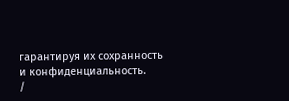гарантируя их сохранность и конфиденциальность.
/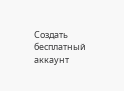Создать бесплатный аккаунт